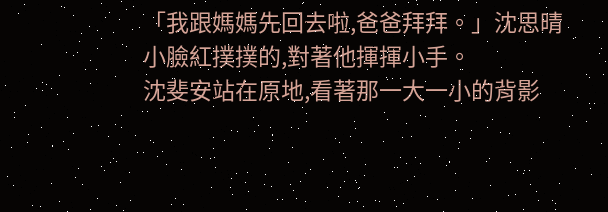「我跟媽媽先回去啦,爸爸拜拜。」沈思晴小臉紅撲撲的,對著他揮揮小手。
沈斐安站在原地,看著那一大一小的背影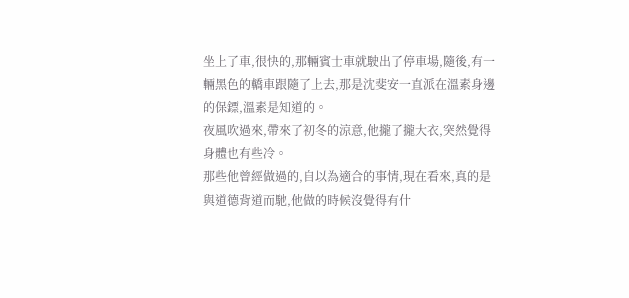坐上了車,很快的,那輛賓士車就駛出了停車場,隨後,有一輛黑色的轎車跟隨了上去,那是沈斐安一直派在溫素身邊的保鏢,溫素是知道的。
夜風吹過來,帶來了初冬的涼意,他攏了攏大衣,突然覺得身體也有些冷。
那些他曾經做過的,自以為適合的事情,現在看來,真的是與道德背道而馳,他做的時候沒覺得有什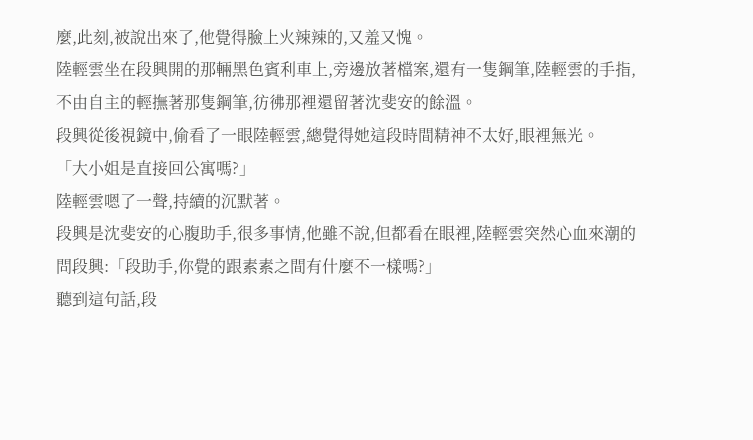麼,此刻,被說出來了,他覺得臉上火辣辣的,又羞又愧。
陸輕雲坐在段興開的那輛黑色賓利車上,旁邊放著檔案,還有一隻鋼筆,陸輕雲的手指,不由自主的輕撫著那隻鋼筆,彷彿那裡還留著沈斐安的餘溫。
段興從後視鏡中,偷看了一眼陸輕雲,總覺得她這段時間精神不太好,眼裡無光。
「大小姐是直接回公寓嗎?」
陸輕雲嗯了一聲,持續的沉默著。
段興是沈斐安的心腹助手,很多事情,他雖不說,但都看在眼裡,陸輕雲突然心血來潮的問段興:「段助手,你覺的跟素素之間有什麼不一樣嗎?」
聽到這句話,段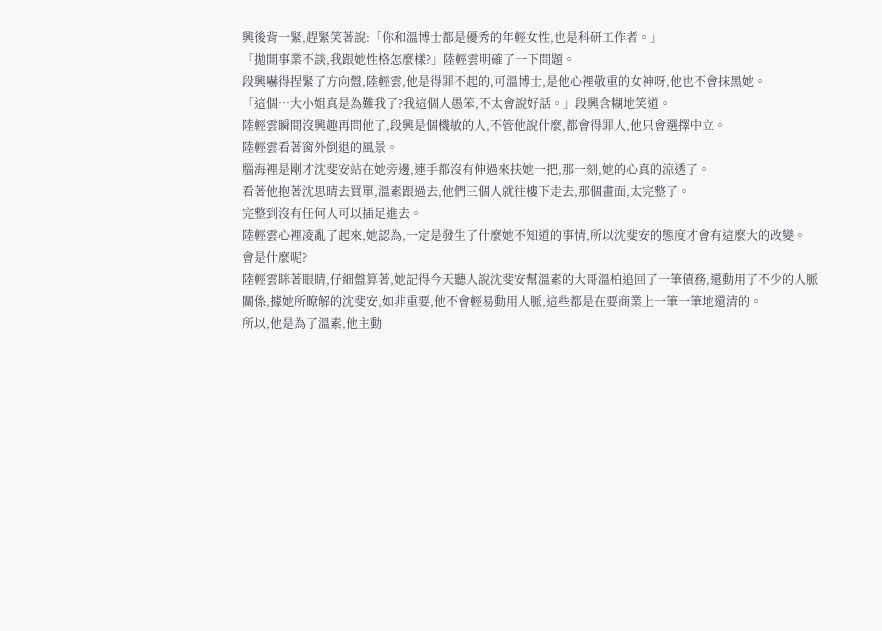興後背一緊,趕緊笑著說:「你和溫博士都是優秀的年輕女性,也是科研工作者。」
「拋開事業不談,我跟她性格怎麼樣?」陸輕雲明確了一下問題。
段興嚇得捏緊了方向盤,陸輕雲,他是得罪不起的,可溫博士,是他心裡敬重的女神呀,他也不會抹黑她。
「這個…大小姐真是為難我了?我這個人愚笨,不太會說好話。」段興含糊地笑道。
陸輕雲瞬間沒興趣再問他了,段興是個機敏的人,不管他說什麼,都會得罪人,他只會選擇中立。
陸輕雲看著窗外倒退的風景。
腦海裡是剛才沈斐安站在她旁邊,連手都沒有伸過來扶她一把,那一刻,她的心真的涼透了。
看著他抱著沈思晴去買單,溫素跟過去,他們三個人就往樓下走去,那個畫面,太完整了。
完整到沒有任何人可以插足進去。
陸輕雲心裡凌亂了起來,她認為,一定是發生了什麼她不知道的事情,所以沈斐安的態度才會有這麼大的改變。
會是什麼呢?
陸輕雲眯著眼睛,仔細盤算著,她記得今天聽人說沈斐安幫溫素的大哥溫柏追回了一筆債務,還動用了不少的人脈關係,據她所瞭解的沈斐安,如非重要,他不會輕易動用人脈,這些都是在要商業上一筆一筆地還清的。
所以,他是為了溫素,他主動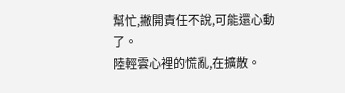幫忙,撇開責任不說,可能還心動了。
陸輕雲心裡的慌亂,在擴散。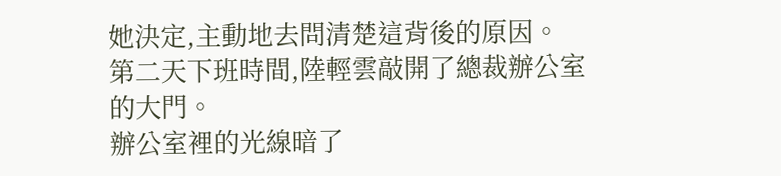她決定,主動地去問清楚這背後的原因。
第二天下班時間,陸輕雲敲開了總裁辦公室的大門。
辦公室裡的光線暗了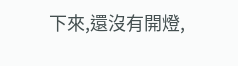下來,還沒有開燈,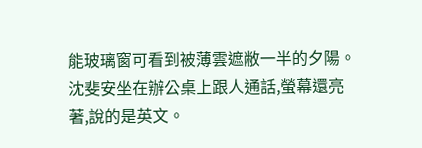能玻璃窗可看到被薄雲遮敝一半的夕陽。
沈斐安坐在辦公桌上跟人通話,螢幕還亮著,說的是英文。